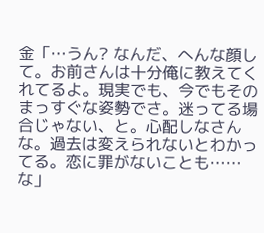金「…うん? なんだ、へんな顔して。お前さんは十分俺に教えてくれてるよ。現実でも、今でもそのまっすぐな姿勢でさ。迷ってる場合じゃない、と。心配しなさんな。過去は変えられないとわかってる。恋に罪がないことも……な」